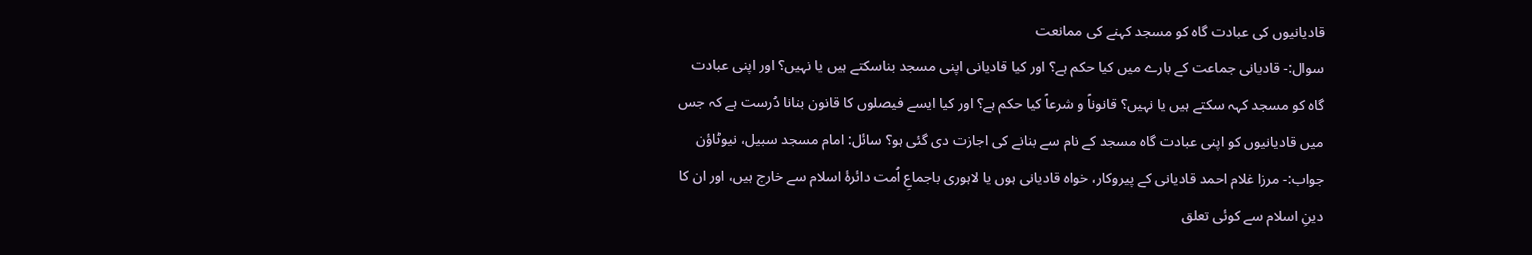قادیانیوں کی عبادت گاہ کو مسجد کہنے کی ممانعت
سوال:- قادیانی جماعت کے بارے میں کیا حکم ہے؟ اور کیا قادیانی اپنی مسجد بناسکتے ہیں یا نہیں؟ اور اپنی عبادت گاہ کو مسجد کہہ سکتے ہیں یا نہیں؟ قانوناً و شرعاً کیا حکم ہے؟ اور کیا ایسے فیصلوں کا قانون بنانا دُرست ہے کہ جس میں قادیانیوں کو اپنی عبادت گاہ مسجد کے نام سے بنانے کی اجازت دی گئی ہو؟ سائل: امام مسجد سبیل، نیوٹاؤن
جواب:- مرزا غلام احمد قادیانی کے پیروکار، خواہ قادیانی ہوں یا لاہوری باجماعِ اُمت دائرۂ اسلام سے خارج ہیں، اور ان کا دینِ اسلام سے کوئی تعلق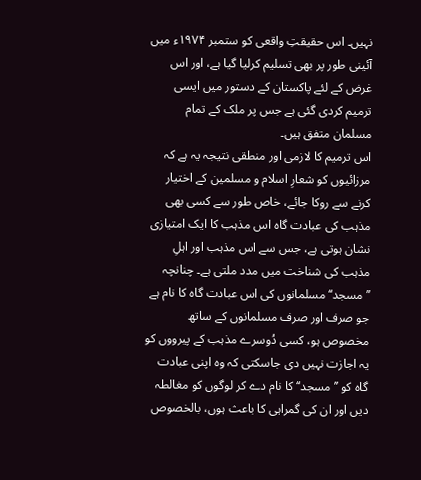نہیں۔ اس حقیقتِ واقعی کو ستمبر ۱۹۷۴ء میں آئینی طور پر بھی تسلیم کرلیا گیا ہے، اور اس غرض کے لئے پاکستان کے دستور میں ایسی ترمیم کردی گئی ہے جس پر ملک کے تمام مسلمان متفق ہیں۔
اس ترمیم کا لازمی اور منطقی نتیجہ یہ ہے کہ مرزائیوں کو شعارِ اسلام و مسلمین کے اختیار کرنے سے روکا جائے، خاص طور سے کسی بھی مذہب کی عبادت گاہ اس مذہب کا ایک امتیازی نشان ہوتی ہے، جس سے اس مذہب اور اہلِ مذہب کی شناخت میں مدد ملتی ہے۔ چنانچہ ’’مسجد‘‘ مسلمانوں کی اس عبادت گاہ کا نام ہے جو صرف اور صرف مسلمانوں کے ساتھ مخصوص ہو، کسی دُوسرے مذہب کے پیرووں کو یہ اجازت نہیں دی جاسکتی کہ وہ اپنی عبادت گاہ کو ’’مسجد‘‘ کا نام دے کر لوگوں کو مغالطہ دیں اور ان کی گمراہی کا باعث ہوں، بالخصوص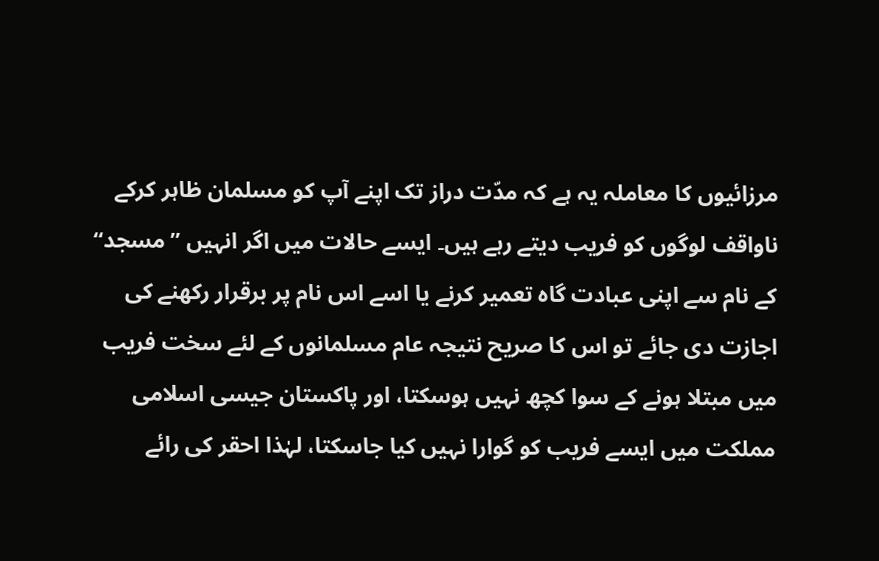مرزائیوں کا معاملہ یہ ہے کہ مدّت دراز تک اپنے آپ کو مسلمان ظاہر کرکے ناواقف لوگوں کو فریب دیتے رہے ہیں۔ ایسے حالات میں اگر انہیں ’’مسجد‘‘ کے نام سے اپنی عبادت گاہ تعمیر کرنے یا اسے اس نام پر برقرار رکھنے کی اجازت دی جائے تو اس کا صریح نتیجہ عام مسلمانوں کے لئے سخت فریب میں مبتلا ہونے کے سوا کچھ نہیں ہوسکتا، اور پاکستان جیسی اسلامی مملکت میں ایسے فریب کو گوارا نہیں کیا جاسکتا، لہٰذا احقر کی رائے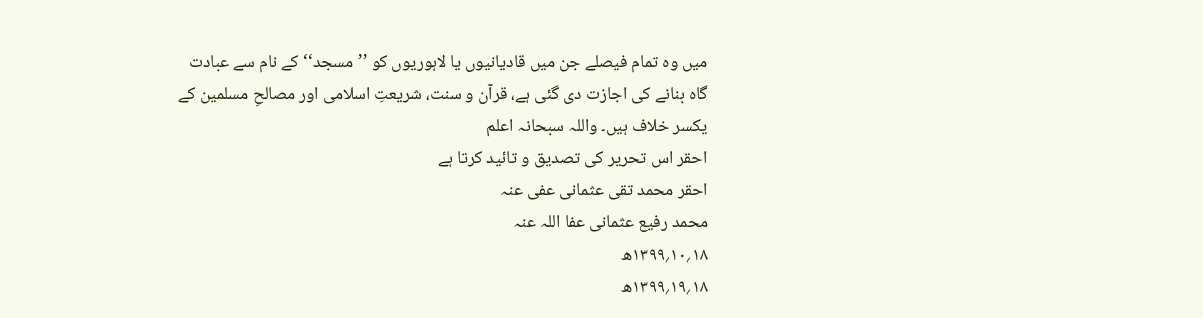میں وہ تمام فیصلے جن میں قادیانیوں یا لاہوریوں کو ’’مسجد‘‘ کے نام سے عبادت گاہ بنانے کی اجازت دی گئی ہے، قرآن و سنت، شریعتِ اسلامی اور مصالحِ مسلمین کے یکسر خلاف ہیں۔ واللہ سبحانہ اعلم
احقر اس تحریر کی تصدیق و تائید کرتا ہے
احقر محمد تقی عثمانی عفی عنہ
محمد رفیع عثمانی عفا اللہ عنہ
۱۸؍۱۰؍۱۳۹۹ھ
۱۸؍۱۹؍۱۳۹۹ھ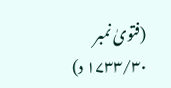(فتویٰ نمبر ۱۷۳۳/۳۰ د)